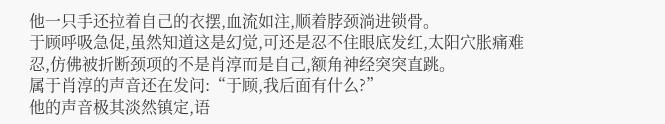他一只手还拉着自己的衣摆,血流如注,顺着脖颈淌进锁骨。
于顾呼吸急促,虽然知道这是幻觉,可还是忍不住眼底发红,太阳穴胀痛难忍,仿佛被折断颈项的不是肖淳而是自己,额角神经突突直跳。
属于肖淳的声音还在发问:“于顾,我后面有什么?”
他的声音极其淡然镇定,语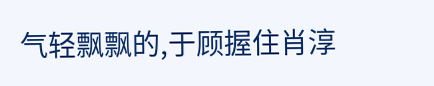气轻飘飘的,于顾握住肖淳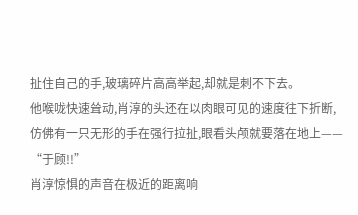扯住自己的手,玻璃碎片高高举起,却就是刺不下去。
他喉咙快速耸动,肖淳的头还在以肉眼可见的速度往下折断,仿佛有一只无形的手在强行拉扯,眼看头颅就要落在地上——
“于顾!!”
肖淳惊惧的声音在极近的距离响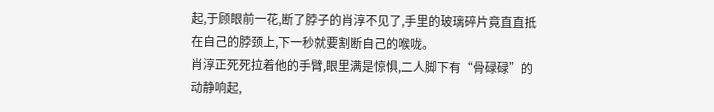起,于顾眼前一花,断了脖子的肖淳不见了,手里的玻璃碎片竟直直抵在自己的脖颈上,下一秒就要割断自己的喉咙。
肖淳正死死拉着他的手臂,眼里满是惊惧,二人脚下有“骨碌碌”的动静响起,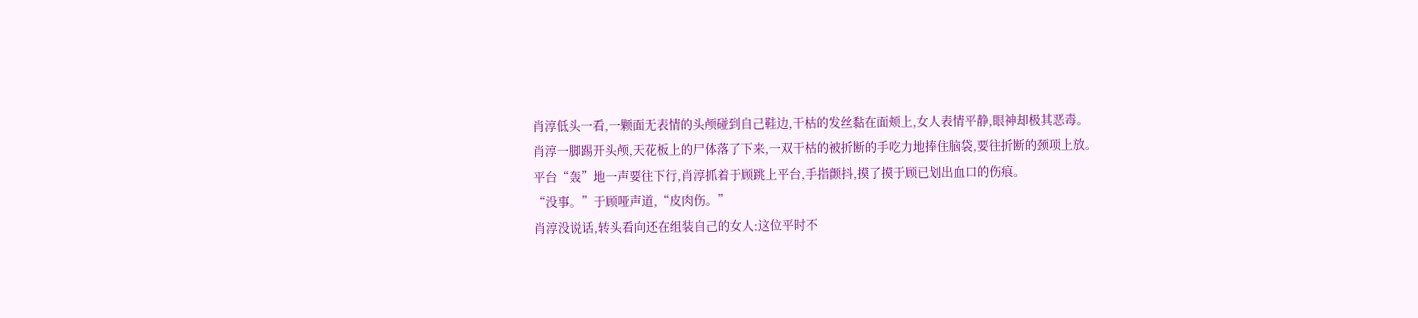肖淳低头一看,一颗面无表情的头颅碰到自己鞋边,干枯的发丝黏在面颊上,女人表情平静,眼神却极其恶毒。
肖淳一脚踢开头颅,天花板上的尸体落了下来,一双干枯的被折断的手吃力地捧住脑袋,要往折断的颈项上放。
平台“轰”地一声要往下行,肖淳抓着于顾跳上平台,手指颤抖,摸了摸于顾已划出血口的伤痕。
“没事。”于顾哑声道,“皮肉伤。”
肖淳没说话,转头看向还在组装自己的女人:这位平时不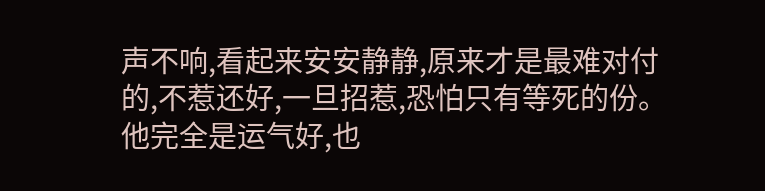声不响,看起来安安静静,原来才是最难对付的,不惹还好,一旦招惹,恐怕只有等死的份。
他完全是运气好,也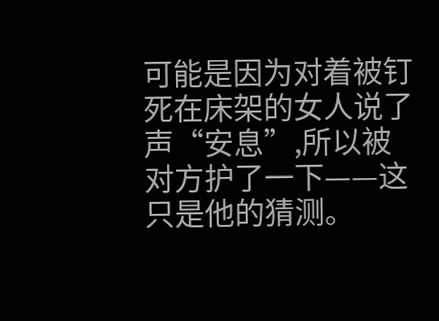可能是因为对着被钉死在床架的女人说了声“安息”,所以被对方护了一下——这只是他的猜测。